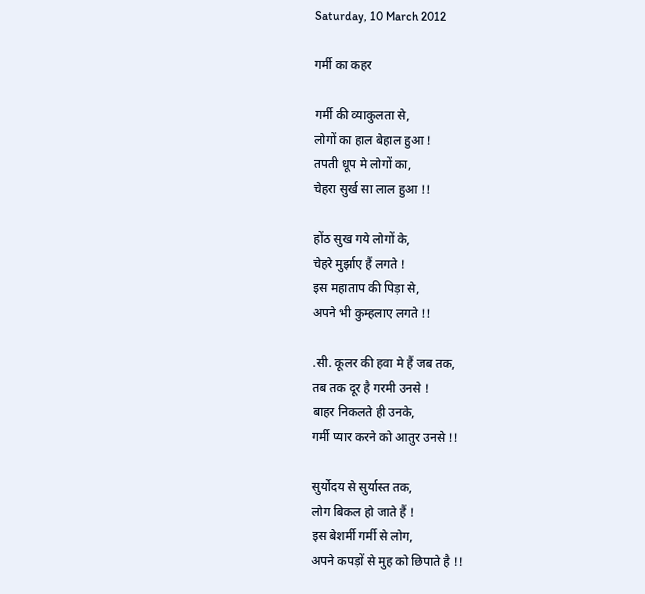Saturday, 10 March 2012

गर्मी का कहर

गर्मी की व्याकुलता से,
लोगों का हाल बेहाल हुआ !
तपती धूप मे लोगों का,
चेहरा सुर्ख सा लाल हुआ !!

होंठ सुख गये लोगों के,
चेहरे मुर्झाए हैं लगते !
इस महाताप की पिड़ा से,
अपने भी कुम्हलाए लगते !!

.सी. कूलर की हवा मे हैं जब तक,
तब तक दूर है गरमी उनसे !
बाहर निकलते ही उनके,
गर्मी प्यार करने को आतुर उनसे !!

सुर्योदय से सुर्यास्त तक,
लोग बिकल हो जाते हैं !
इस बेशर्मी गर्मी से लोग,
अपने कपड़ों से मुह को छिपाते है !!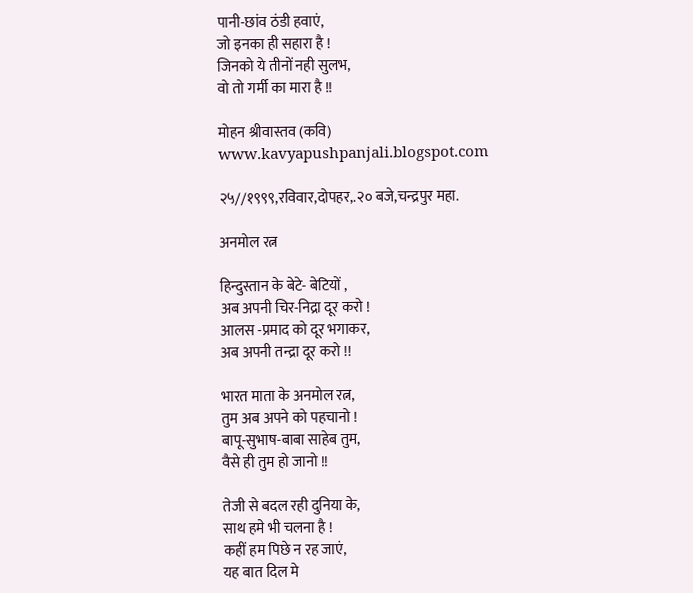पानी-छांव ठंडी हवाएं,
जो इनका ही सहारा है !
जिनको ये तीनों नही सुलभ,
वो तो गर्मी का मारा है !!

मोहन श्रीवास्तव (कवि)
www.kavyapushpanjali.blogspot.com

२५//१९९९,रविवार,दोपहर,.२० बजे,चन्द्रपुर महा.

अनमोल रत्न

हिन्दुस्तान के बेटे- बेटियों ,
अब अपनी चिर-निद्रा दूर करो !
आलस -प्रमाद को दूर भगाकर,
अब अपनी तन्द्रा दूर करो !!

भारत माता के अनमोल रत्न,
तुम अब अपने को पहचानो !
बापू-सुभाष-बाबा साहेब तुम,
वैसे ही तुम हो जानो !!

तेजी से बदल रही दुनिया के,
साथ हमे भी चलना है !
कहीं हम पिछे न रह जाएं,
यह बात दिल मे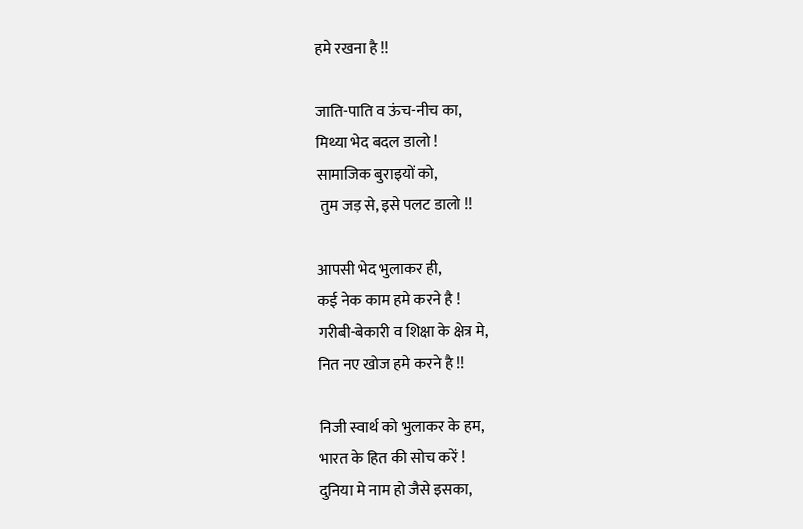हमे रखना है !!

जाति-पाति व ऊंच-नीच का,
मिथ्या भेद बदल डालो !
सामाजिक बुराइयों को,
 तुम जड़ से, इसे पलट डालो !!

आपसी भेद भुलाकर ही,
कई नेक काम हमे करने है !
गरीबी-बेकारी व शिक्षा के क्षेत्र मे,
नित नए खोज हमे करने है !!

निजी स्वार्थ को भुलाकर के हम,
भारत के हित की सोच करें !
दुनिया मे नाम हो जैसे इसका,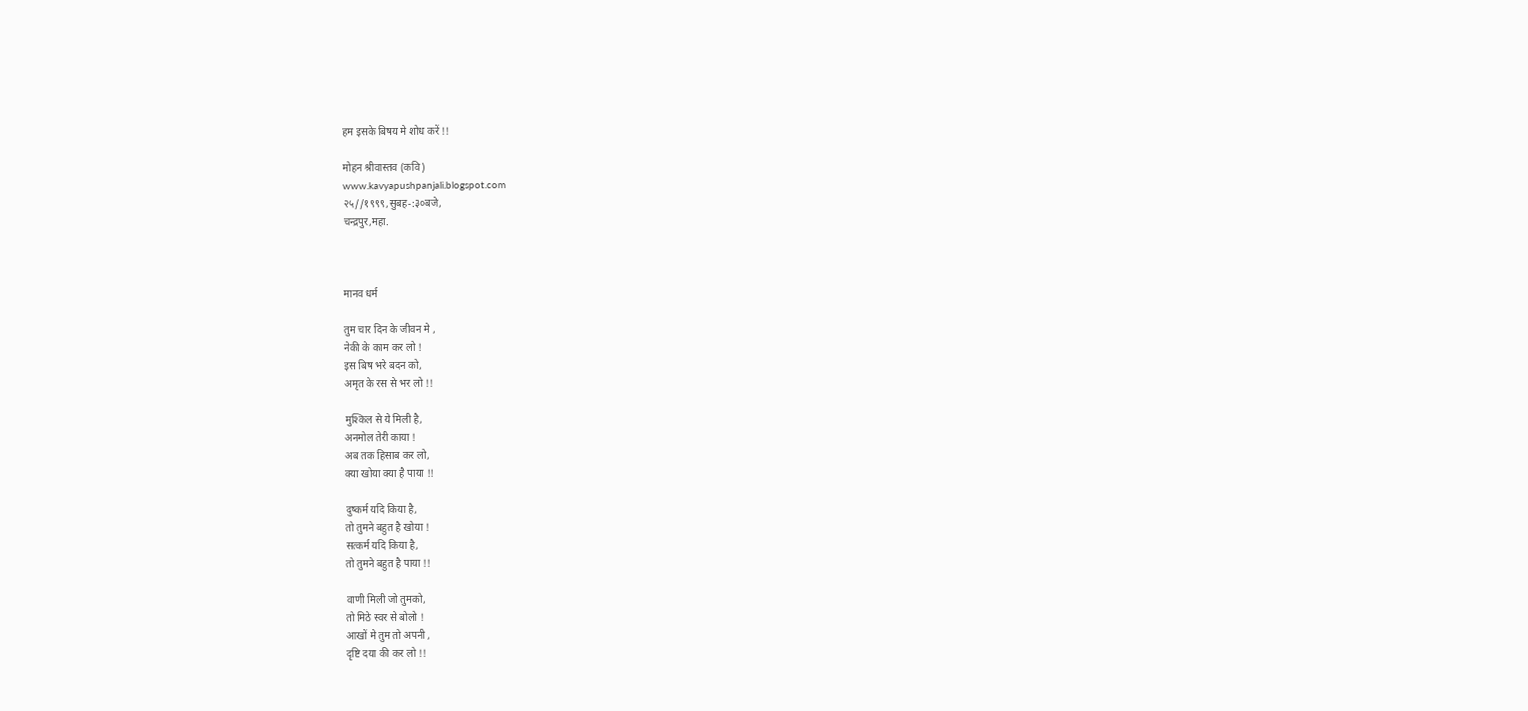हम इसके बिषय मे शोध करें !!

मोहन श्रीवास्तव (कवि)
www.kavyapushpanjali.blogspot.com
२५//१९९९,सुबह-:३०बजे,
चन्द्रपुर,महा.



मानव धर्म

तुम चार दिन के जीवन मे ,
नेकी के काम कर लो !
इस बिष भरे बदन को,
अमृत के रस से भर लो !!

मुश्किल से ये मिली है,
अनमोल तेरी काया !
अब तक हिसाब कर लो,
क्या खोया क्या है पाया !!

दुष्कर्म यदि किया है,
तो तुमने बहुत है खोया !
सत्कर्म यदि किया है,
तो तुमने बहुत है पाया !!

वाणी मिली जो तुमको,
तो मिठे स्वर से बोलो !
आखों मे तुम तो अपनी ,
दृष्टि दया की कर लो !!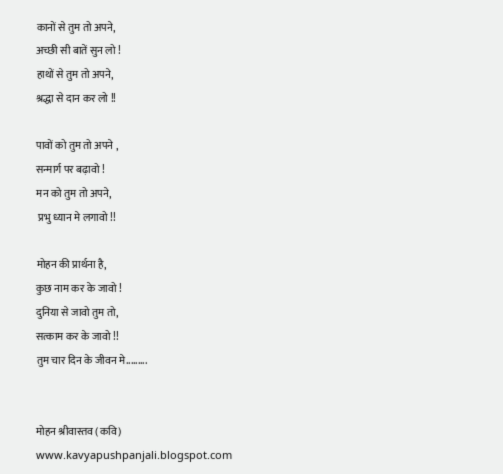कानों से तुम तो अपने,
अच्छी सी बातें सुन लो !
हाथों से तुम तो अपने,
श्रद्धा से दान कर लो !!

पावों को तुम तो अपने ,
सन्मार्ग पर बढ़ावो !
मन को तुम तो अपने,
 प्रभु ध्यान मे लगावो !!

मोहन की प्रार्थना है,
कुछ नाम कर के जावो !
दुनिया से जावो तुम तो,
सत्काम कर के जावो !!
तुम चार दिन के जीवन मे.........


मोहन श्रीवास्तव (कवि)
www.kavyapushpanjali.blogspot.com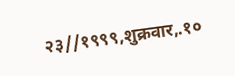२३//१९९९,शुक्रवार,.१०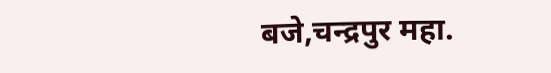बजे,चन्द्रपुर महा.